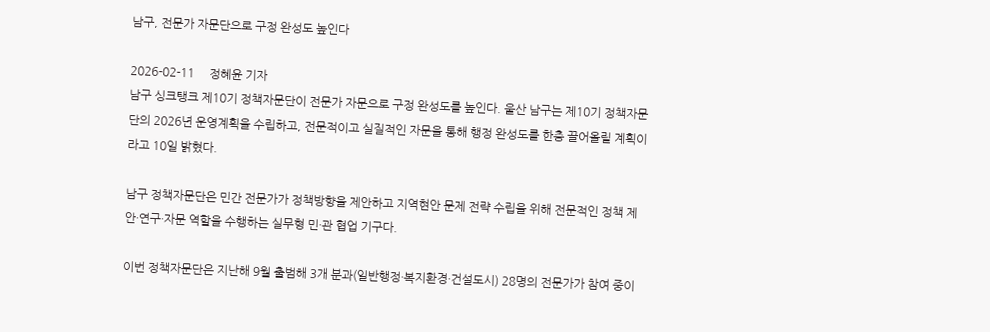남구, 전문가 자문단으로 구정 완성도 높인다

2026-02-11     정혜윤 기자
남구 싱크탱크 제10기 정책자문단이 전문가 자문으로 구정 완성도를 높인다. 울산 남구는 제10기 정책자문단의 2026년 운영계획을 수립하고, 전문적이고 실질적인 자문을 통해 행정 완성도를 한층 끌어올릴 계획이라고 10일 밝혔다.

남구 정책자문단은 민간 전문가가 정책방향을 제안하고 지역현안 문제 전략 수립을 위해 전문적인 정책 제안·연구·자문 역할을 수행하는 실무형 민·관 협업 기구다.

이번 정책자문단은 지난해 9월 출범해 3개 분과(일반행정·복지환경·건설도시) 28명의 전문가가 참여 중이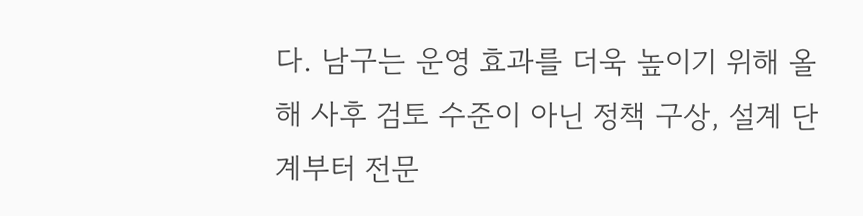다. 남구는 운영 효과를 더욱 높이기 위해 올해 사후 검토 수준이 아닌 정책 구상, 설계 단계부터 전문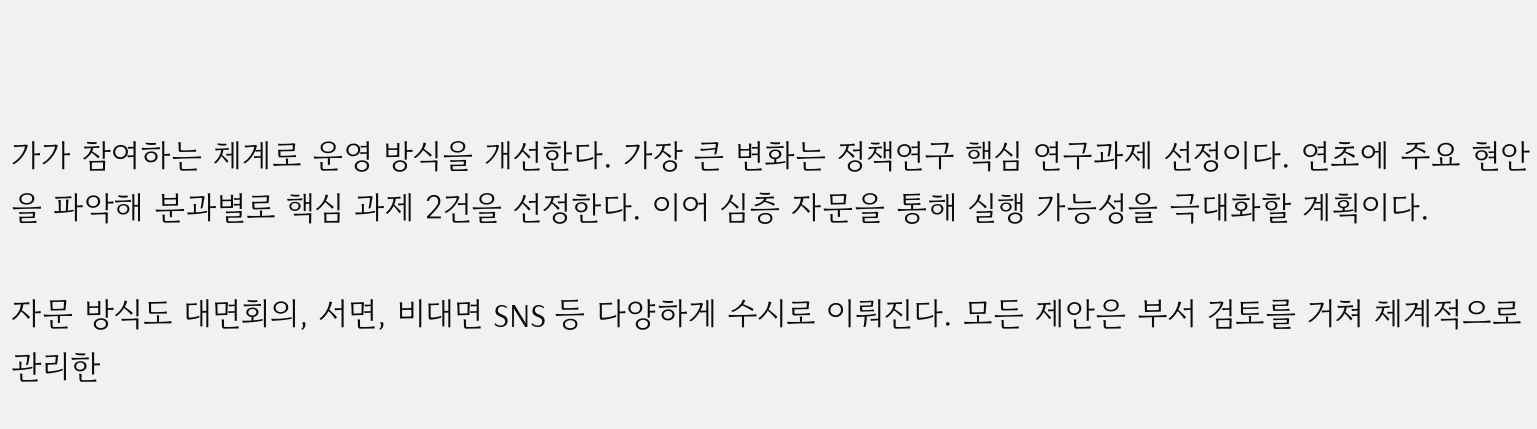가가 참여하는 체계로 운영 방식을 개선한다. 가장 큰 변화는 정책연구 핵심 연구과제 선정이다. 연초에 주요 현안을 파악해 분과별로 핵심 과제 2건을 선정한다. 이어 심층 자문을 통해 실행 가능성을 극대화할 계획이다.

자문 방식도 대면회의, 서면, 비대면 SNS 등 다양하게 수시로 이뤄진다. 모든 제안은 부서 검토를 거쳐 체계적으로 관리한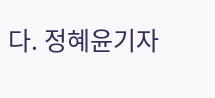다. 정혜윤기자